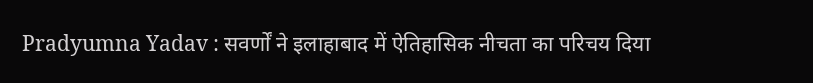Pradyumna Yadav : सवर्णों ने इलाहाबाद में ऐतिहासिक नीचता का परिचय दिया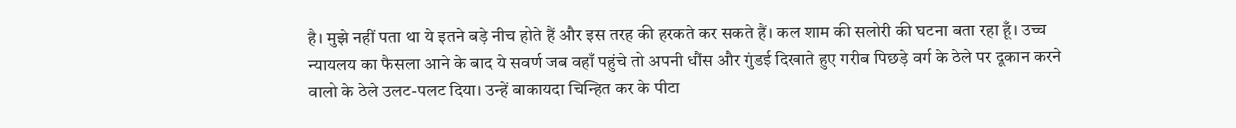है। मुझे नहीं पता था ये इतने बड़े नीच होते हैं और इस तरह की हरकते कर सकते हैं। कल शाम की सलोरी की घटना बता रहा हूँ। उच्च न्यायलय का फैसला आने के बाद ये सवर्ण जब वहाँ पहुंचे तो अपनी धौंस और गुंडई दिखाते हुए गरीब पिछड़े वर्ग के ठेले पर दूकान करने वालो के ठेले उलट-पलट दिया। उन्हें बाकायदा चिन्हित कर के पीटा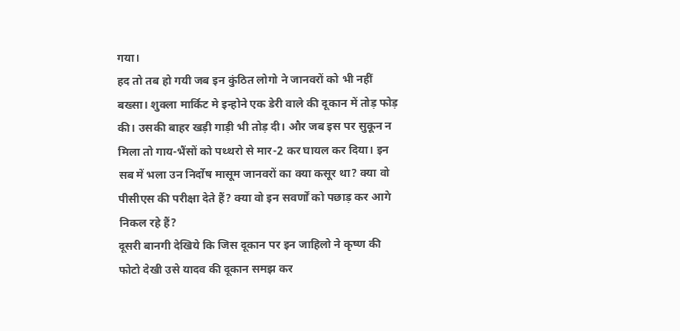गया।
हद तो तब हो गयी जब इन कुंठित लोगो ने जानवरों को भी नहीं बख्सा। शुक्ला मार्किट मे इन्होने एक डेरी वाले की दूकान में तोड़ फोड़ की। उसकी बाहर खड़ी गाड़ी भी तोड़ दी। और जब इस पर सुकून न मिला तो गाय-भैंसों को पथ्थरो से मार-2 कर घायल कर दिया। इन सब में भला उन निर्दोष मासूम जानवरों का क्या कसूर था? क्या वो पीसीएस की परीक्षा देते हैं? क्या वो इन सवर्णों को पछाड़ कर आगे निकल रहे हैं?
दूसरी बानगी देखिये कि जिस दूकान पर इन जाहिलो ने कृष्ण की फोटो देखी उसे यादव की दूकान समझ कर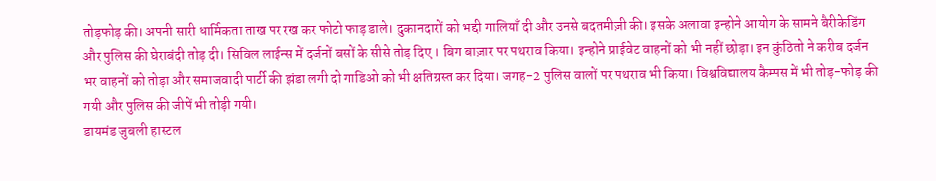तोड़फोड़ की। अपनी सारी धार्मिकता ताख पर रख कर फोटो फाड़ डाले। दुकानदारों को भद्दी गालियाँ दी और उनसे बदतमीज़ी की। इसके अलावा इन्होने आयोग के सामने बैरीकेडिंग और पुलिस की घेराबंदी तोड़ दी। सिविल लाईन्स में दर्जनों बसों के सीसे तोड़ दिए । बिग बाज़ार पर पथराव किया। इन्होने प्राईवेट वाहनों को भी नहीं छोड़ा। इन कुंठितो ने करीब दर्जन भर वाहनों को तोड़ा और समाजवादी पार्टी की झंडा लगी दो गाडिओ को भी क्षतिग्रस्त कर दिया। जगह-2 पुलिस वालों पर पथराव भी किया। विश्वविद्यालय कैम्पस में भी तोड़-फोड़ की गयी और पुलिस की जीपें भी तोड़ी गयी।
डायमंड जुबली हास्टल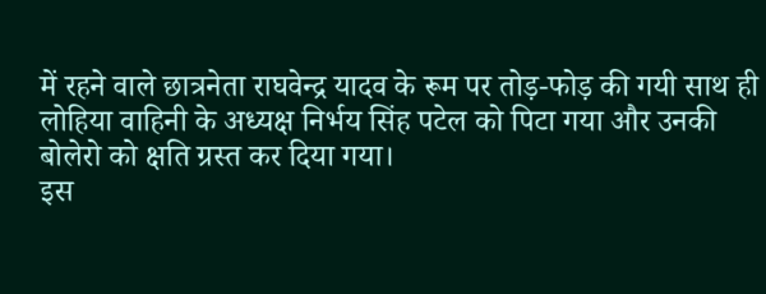में रहने वाले छात्रनेता राघवेन्द्र यादव के रूम पर तोड़-फोड़ की गयी साथ ही लोहिया वाहिनी के अध्यक्ष निर्भय सिंह पटेल को पिटा गया और उनकी बोलेरो को क्षति ग्रस्त कर दिया गया।
इस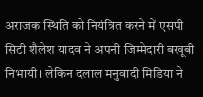अराजक स्थिति को नियंत्रित करने में एसपी सिटी शैलेश यादव ने अपनी जिम्मेदारी बखूबी निभायी। लेकिन दलाल मनुवादी मिडिया ने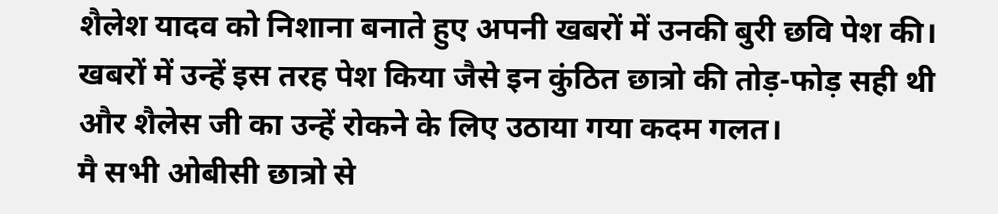शैलेश यादव को निशाना बनाते हुए अपनी खबरों में उनकी बुरी छवि पेश की। खबरों में उन्हें इस तरह पेश किया जैसे इन कुंठित छात्रो की तोड़-फोड़ सही थी और शैलेस जी का उन्हें रोकने के लिए उठाया गया कदम गलत।
मै सभी ओबीसी छात्रो से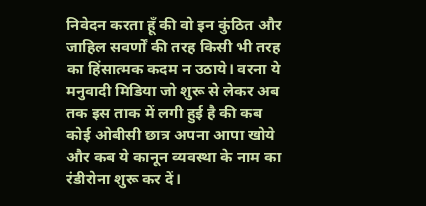निवेदन करता हूँ की वो इन कुंठित और जाहिल सवर्णों की तरह किसी भी तरह का हिंसात्मक कदम न उठाये। वरना ये मनुवादी मिडिया जो शुरू से लेकर अब तक इस ताक में लगी हुई है की कब कोई ओबीसी छात्र अपना आपा खोये और कब ये कानून व्यवस्था के नाम का रंडीरोना शुरू कर दें।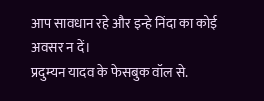आप सावधान रहे और इन्हे निंदा का कोई अवसर न दें।
प्रदुम्यन यादव के फेसबुक वॉल से.